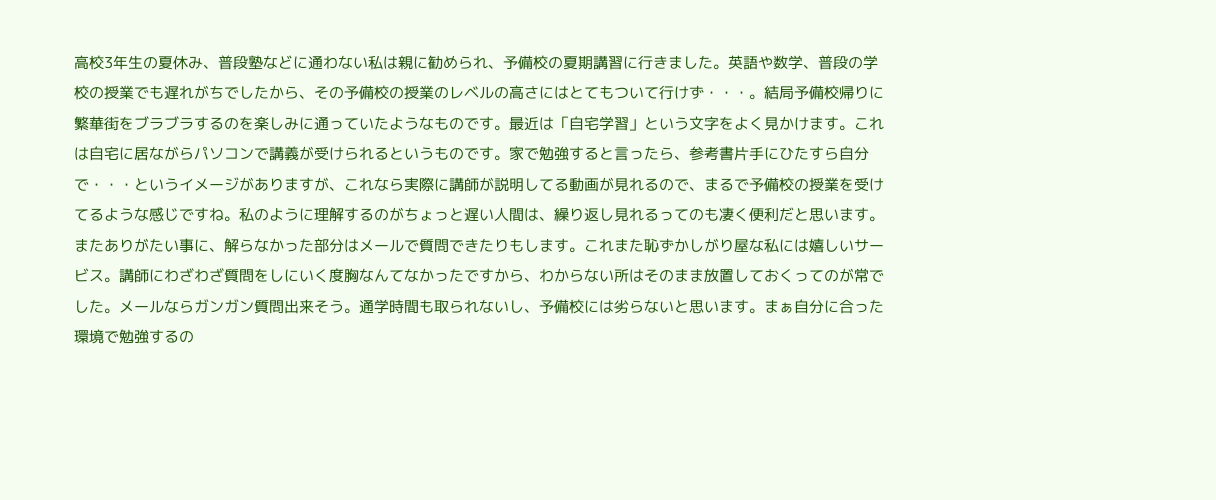高校3年生の夏休み、普段塾などに通わない私は親に勧められ、予備校の夏期講習に行きました。英語や数学、普段の学校の授業でも遅れがちでしたから、その予備校の授業のレベルの高さにはとてもついて行けず・・・。結局予備校帰りに繁華街をブラブラするのを楽しみに通っていたようなものです。最近は「自宅学習」という文字をよく見かけます。これは自宅に居ながらパソコンで講義が受けられるというものです。家で勉強すると言ったら、参考書片手にひたすら自分で・・・というイメージがありますが、これなら実際に講師が説明してる動画が見れるので、まるで予備校の授業を受けてるような感じですね。私のように理解するのがちょっと遅い人間は、繰り返し見れるってのも凄く便利だと思います。またありがたい事に、解らなかった部分はメールで質問できたりもします。これまた恥ずかしがり屋な私には嬉しいサービス。講師にわざわざ質問をしにいく度胸なんてなかったですから、わからない所はそのまま放置しておくってのが常でした。メールならガンガン質問出来そう。通学時間も取られないし、予備校には劣らないと思います。まぁ自分に合った環境で勉強するの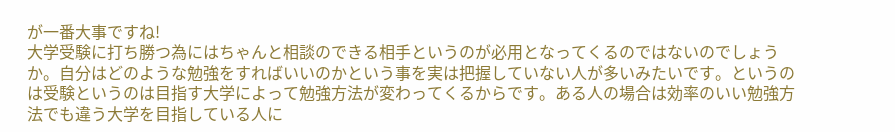が一番大事ですね!
大学受験に打ち勝つ為にはちゃんと相談のできる相手というのが必用となってくるのではないのでしょうか。自分はどのような勉強をすればいいのかという事を実は把握していない人が多いみたいです。というのは受験というのは目指す大学によって勉強方法が変わってくるからです。ある人の場合は効率のいい勉強方法でも違う大学を目指している人に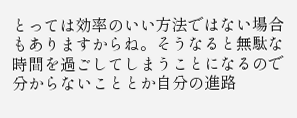とっては効率のいい方法ではない場合もありますからね。そうなると無駄な時間を過ごしてしまうことになるので分からないこととか自分の進路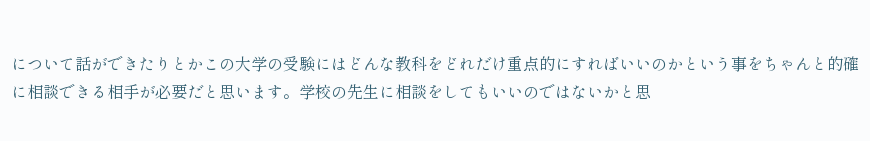について話ができたりとかこの大学の受験にはどんな教科をどれだけ重点的にすればいいのかという事をちゃんと的確に相談できる相手が必要だと思います。学校の先生に相談をしてもいいのではないかと思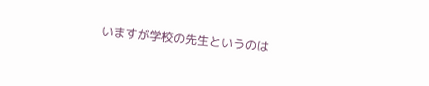いますが学校の先生というのは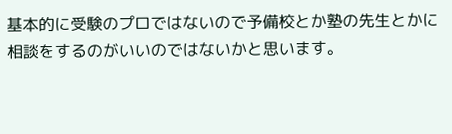基本的に受験のプロではないので予備校とか塾の先生とかに相談をするのがいいのではないかと思います。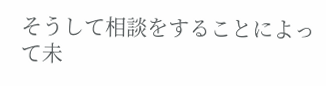そうして相談をすることによって未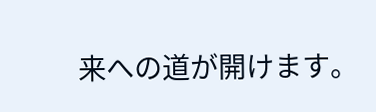来への道が開けます。